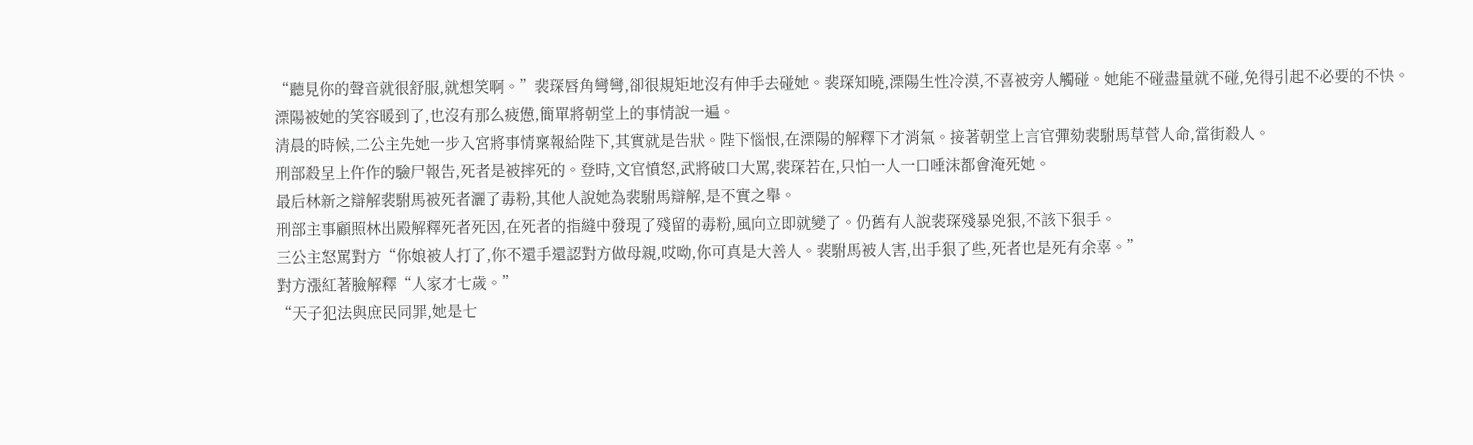“聽見你的聲音就很舒服,就想笑啊。”裴琛唇角彎彎,卻很規矩地沒有伸手去碰她。裴琛知曉,溧陽生性冷漠,不喜被旁人觸碰。她能不碰盡量就不碰,免得引起不必要的不快。
溧陽被她的笑容暖到了,也沒有那么疲憊,簡單將朝堂上的事情說一遍。
清晨的時候,二公主先她一步入宮將事情稟報給陛下,其實就是告狀。陛下惱恨,在溧陽的解釋下才消氣。接著朝堂上言官彈劾裴駙馬草菅人命,當街殺人。
刑部殺呈上仵作的驗尸報告,死者是被摔死的。登時,文官憤怒,武將破口大罵,裴琛若在,只怕一人一口唾沫都會淹死她。
最后林新之辯解裴駙馬被死者灑了毒粉,其他人說她為裴駙馬辯解,是不實之舉。
刑部主事顧照林出殿解釋死者死因,在死者的指縫中發現了殘留的毒粉,風向立即就變了。仍舊有人說裴琛殘暴兇狠,不該下狠手。
三公主怒罵對方“你娘被人打了,你不還手還認對方做母親,哎呦,你可真是大善人。裴駙馬被人害,出手狠了些,死者也是死有余辜。”
對方漲紅著臉解釋“人家才七歲。”
“天子犯法與庶民同罪,她是七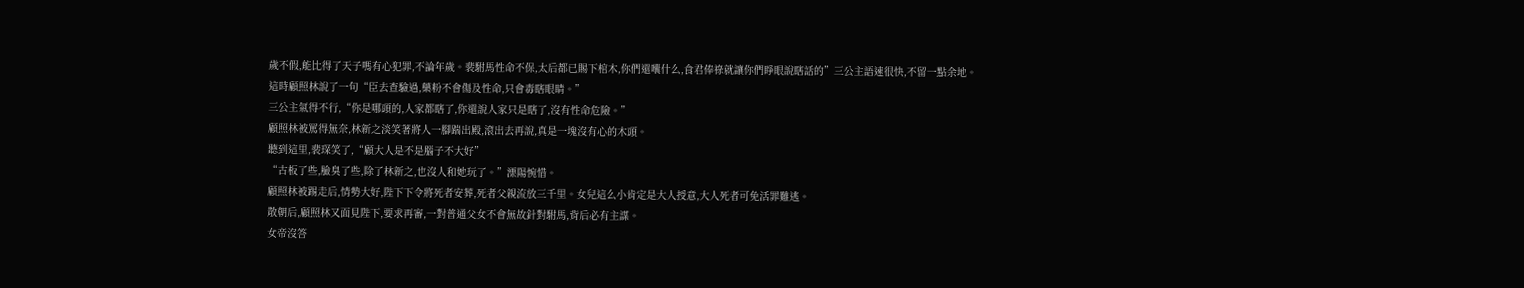歲不假,能比得了天子嗎有心犯罪,不論年歲。裴駙馬性命不保,太后都已賜下棺木,你們還囔什么,食君俸祿就讓你們睜眼說瞎話的”三公主語速很快,不留一點余地。
這時顧照林說了一句“臣去查驗過,藥粉不會傷及性命,只會毒瞎眼睛。”
三公主氣得不行,“你是哪頭的,人家都瞎了,你還說人家只是瞎了,沒有性命危險。”
顧照林被罵得無奈,林新之淡笑著將人一腳踹出殿,滾出去再說,真是一塊沒有心的木頭。
聽到這里,裴琛笑了,“顧大人是不是腦子不大好”
“古板了些,臉臭了些,除了林新之,也沒人和她玩了。”溧陽惋惜。
顧照林被踢走后,情勢大好,陛下下令將死者安葬,死者父親流放三千里。女兒這么小肯定是大人授意,大人死者可免活罪難逃。
散朝后,顧照林又面見陛下,要求再審,一對普通父女不會無故針對駙馬,背后必有主謀。
女帝沒答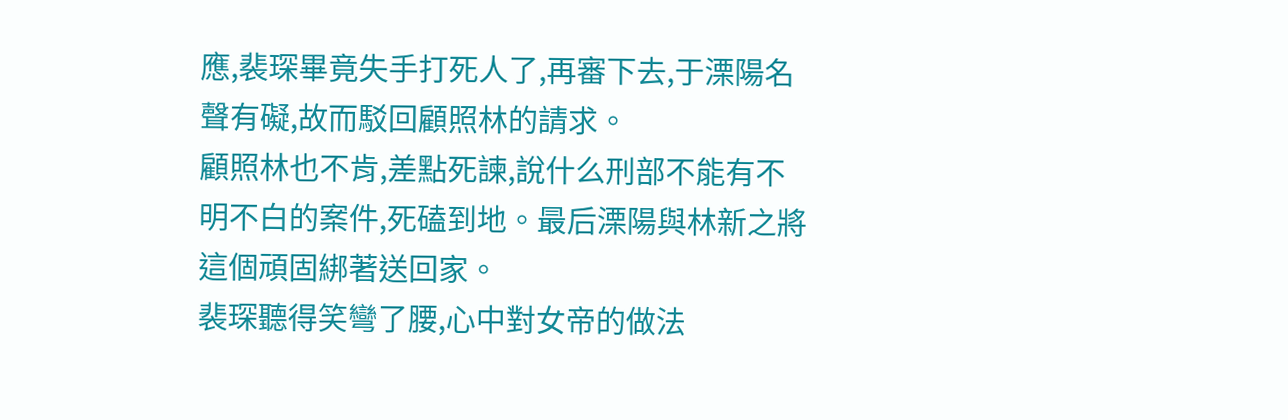應,裴琛畢竟失手打死人了,再審下去,于溧陽名聲有礙,故而駁回顧照林的請求。
顧照林也不肯,差點死諫,說什么刑部不能有不明不白的案件,死磕到地。最后溧陽與林新之將這個頑固綁著送回家。
裴琛聽得笑彎了腰,心中對女帝的做法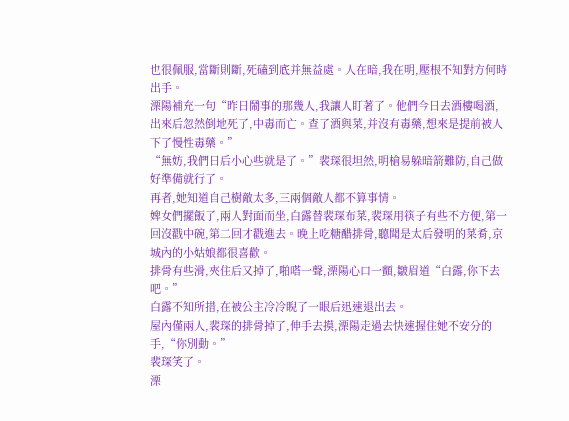也很佩服,當斷則斷,死磕到底并無益處。人在暗,我在明,壓根不知對方何時出手。
溧陽補充一句“昨日鬧事的那幾人,我讓人盯著了。他們今日去酒樓喝酒,出來后忽然倒地死了,中毒而亡。查了酒與菜,并沒有毒藥,想來是提前被人下了慢性毒藥。”
“無妨,我們日后小心些就是了。”裴琛很坦然,明槍易躲暗箭難防,自己做好準備就行了。
再者,她知道自己樹敵太多,三兩個敵人都不算事情。
婢女們擺飯了,兩人對面而坐,白露替裴琛布菜,裴琛用筷子有些不方便,第一回沒戳中碗,第二回才戳進去。晚上吃糖醋排骨,聽聞是太后發明的菜肴,京城內的小姑娘都很喜歡。
排骨有些滑,夾住后又掉了,啪嗒一聲,溧陽心口一顫,皺眉道“白露,你下去吧。”
白露不知所措,在被公主冷冷睨了一眼后迅速退出去。
屋內僅兩人,裴琛的排骨掉了,伸手去摸,溧陽走過去快速握住她不安分的手,“你別動。”
裴琛笑了。
溧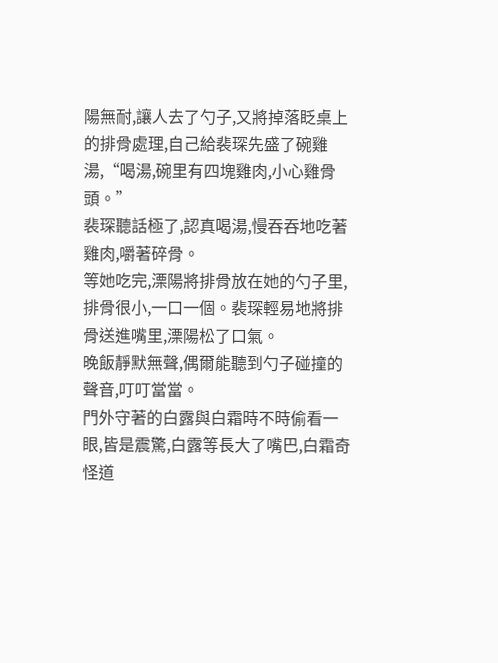陽無耐,讓人去了勺子,又將掉落眨桌上的排骨處理,自己給裴琛先盛了碗雞湯,“喝湯,碗里有四塊雞肉,小心雞骨頭。”
裴琛聽話極了,認真喝湯,慢吞吞地吃著雞肉,嚼著碎骨。
等她吃完,溧陽將排骨放在她的勺子里,排骨很小,一口一個。裴琛輕易地將排骨送進嘴里,溧陽松了口氣。
晚飯靜默無聲,偶爾能聽到勺子碰撞的聲音,叮叮當當。
門外守著的白露與白霜時不時偷看一眼,皆是震驚,白露等長大了嘴巴,白霜奇怪道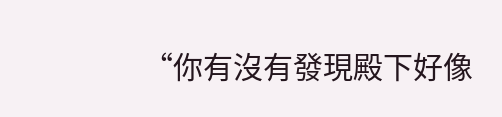“你有沒有發現殿下好像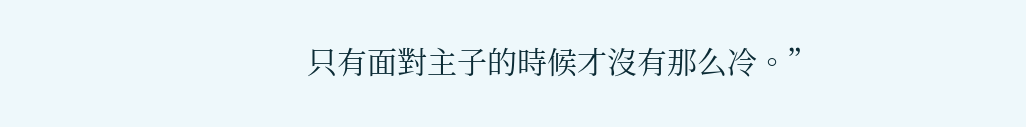只有面對主子的時候才沒有那么冷。”